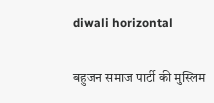diwali horizontal

बहुजन समाज पार्टी की मुस्लिम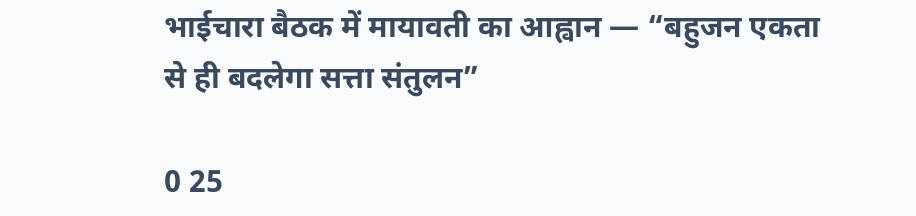भाईचारा बैठक में मायावती का आह्वान — “बहुजन एकता से ही बदलेगा सत्ता संतुलन”

0 25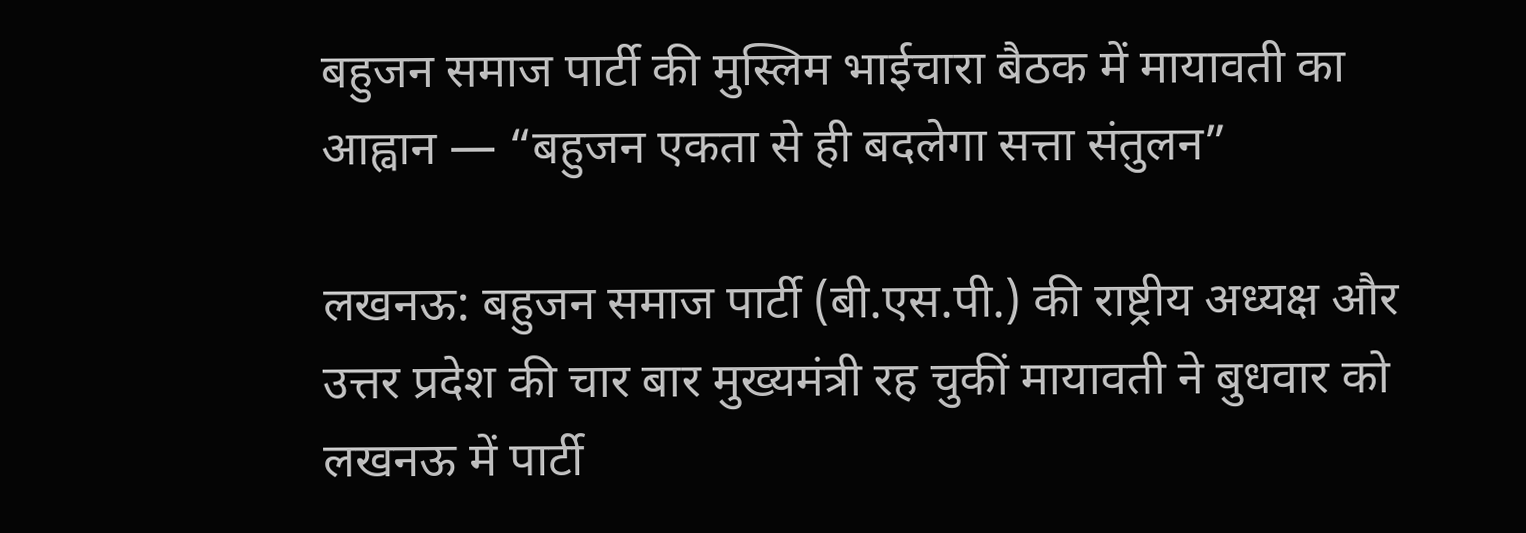बहुजन समाज पार्टी की मुस्लिम भाईचारा बैठक में मायावती का आह्वान — “बहुजन एकता से ही बदलेगा सत्ता संतुलन”

लखनऊ: बहुजन समाज पार्टी (बी.एस.पी.) की राष्ट्रीय अध्यक्ष और उत्तर प्रदेश की चार बार मुख्यमंत्री रह चुकीं मायावती ने बुधवार को लखनऊ में पार्टी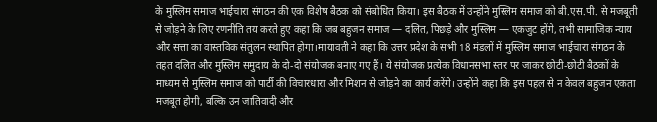के मुस्लिम समाज भाईचारा संगठन की एक विशेष बैठक को संबोधित किया। इस बैठक में उन्होंने मुस्लिम समाज को बी.एस.पी. से मजबूती से जोड़ने के लिए रणनीति तय करते हुए कहा कि जब बहुजन समाज — दलित, पिछड़े और मुस्लिम — एकजुट होंगे, तभी सामाजिक न्याय और सत्ता का वास्तविक संतुलन स्थापित होगा।मायावती ने कहा कि उत्तर प्रदेश के सभी 18 मंडलों में मुस्लिम समाज भाईचारा संगठन के तहत दलित और मुस्लिम समुदाय के दो-दो संयोजक बनाए गए हैं। ये संयोजक प्रत्येक विधानसभा स्तर पर जाकर छोटी-छोटी बैठकों के माध्यम से मुस्लिम समाज को पार्टी की विचारधारा और मिशन से जोड़ने का कार्य करेंगे। उन्होंने कहा कि इस पहल से न केवल बहुजन एकता मजबूत होगी, बल्कि उन जातिवादी और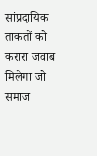सांप्रदायिक ताकतों को करारा जवाब मिलेगा जो समाज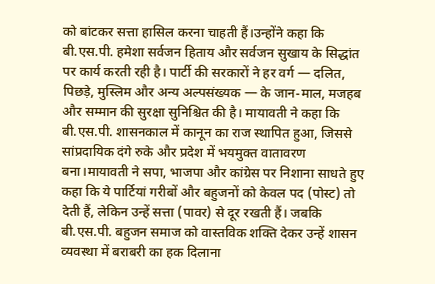को बांटकर सत्ता हासिल करना चाहती हैं।उन्होंने कहा कि बी.एस.पी. हमेशा सर्वजन हिताय और सर्वजन सुखाय के सिद्धांत पर कार्य करती रही है। पार्टी की सरकारों ने हर वर्ग — दलित, पिछड़े, मुस्लिम और अन्य अल्पसंख्यक — के जान-माल, मजहब और सम्मान की सुरक्षा सुनिश्चित की है। मायावती ने कहा कि बी.एस.पी. शासनकाल में कानून का राज स्थापित हुआ, जिससे सांप्रदायिक दंगे रुके और प्रदेश में भयमुक्त वातावरण बना।मायावती ने सपा, भाजपा और कांग्रेस पर निशाना साधते हुए कहा कि ये पार्टियां गरीबों और बहुजनों को केवल पद (पोस्ट) तो देती हैं, लेकिन उन्हें सत्ता (पावर) से दूर रखती हैं। जबकि बी.एस.पी. बहुजन समाज को वास्तविक शक्ति देकर उन्हें शासन व्यवस्था में बराबरी का हक दिलाना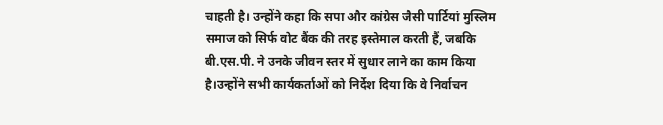चाहती है। उन्होंने कहा कि सपा और कांग्रेस जैसी पार्टियां मुस्लिम समाज को सिर्फ वोट बैंक की तरह इस्तेमाल करती हैं, जबकि बी.एस.पी. ने उनके जीवन स्तर में सुधार लाने का काम किया है।उन्होंने सभी कार्यकर्ताओं को निर्देश दिया कि वे निर्वाचन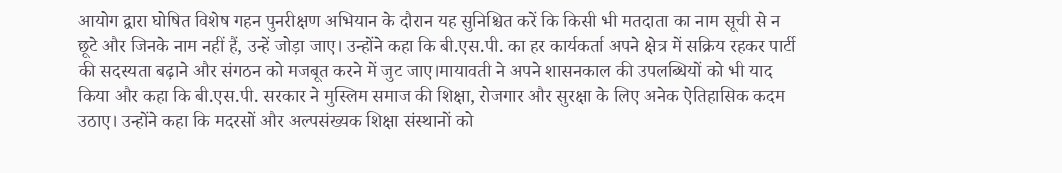आयोग द्वारा घोषित विशेष गहन पुनरीक्षण अभियान के दौरान यह सुनिश्चित करें कि किसी भी मतदाता का नाम सूची से न छूटे और जिनके नाम नहीं हैं, उन्हें जोड़ा जाए। उन्होंने कहा कि बी.एस.पी. का हर कार्यकर्ता अपने क्षेत्र में सक्रिय रहकर पार्टी की सदस्यता बढ़ाने और संगठन को मजबूत करने में जुट जाए।मायावती ने अपने शासनकाल की उपलब्धियों को भी याद किया और कहा कि बी.एस.पी. सरकार ने मुस्लिम समाज की शिक्षा, रोजगार और सुरक्षा के लिए अनेक ऐतिहासिक कदम उठाए। उन्होंने कहा कि मदरसों और अल्पसंख्यक शिक्षा संस्थानों को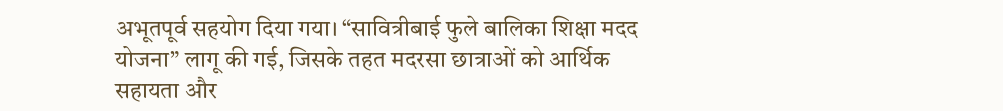अभूतपूर्व सहयोग दिया गया। “सावित्रीबाई फुले बालिका शिक्षा मदद योजना” लागू की गई, जिसके तहत मदरसा छात्राओं को आर्थिक सहायता और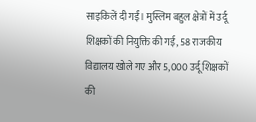साइकिलें दी गईं। मुस्लिम बहुल क्षेत्रों में उर्दू शिक्षकों की नियुक्ति की गई, 58 राजकीय विद्यालय खोले गए और 5,000 उर्दू शिक्षकों की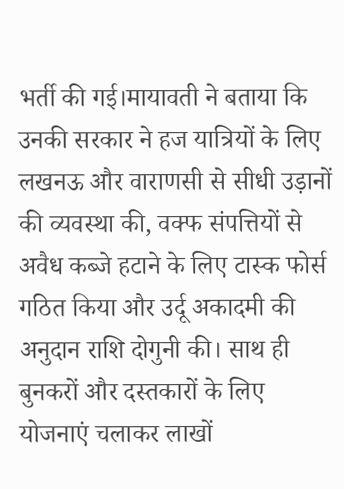भर्ती की गई।मायावती ने बताया कि उनकी सरकार ने हज यात्रियों के लिए लखनऊ और वाराणसी से सीधी उड़ानों की व्यवस्था की, वक्फ संपत्तियों से अवैध कब्जे हटाने के लिए टास्क फोर्स गठित किया और उर्दू अकादमी की अनुदान राशि दोगुनी की। साथ ही बुनकरों और दस्तकारों के लिए योजनाएं चलाकर लाखों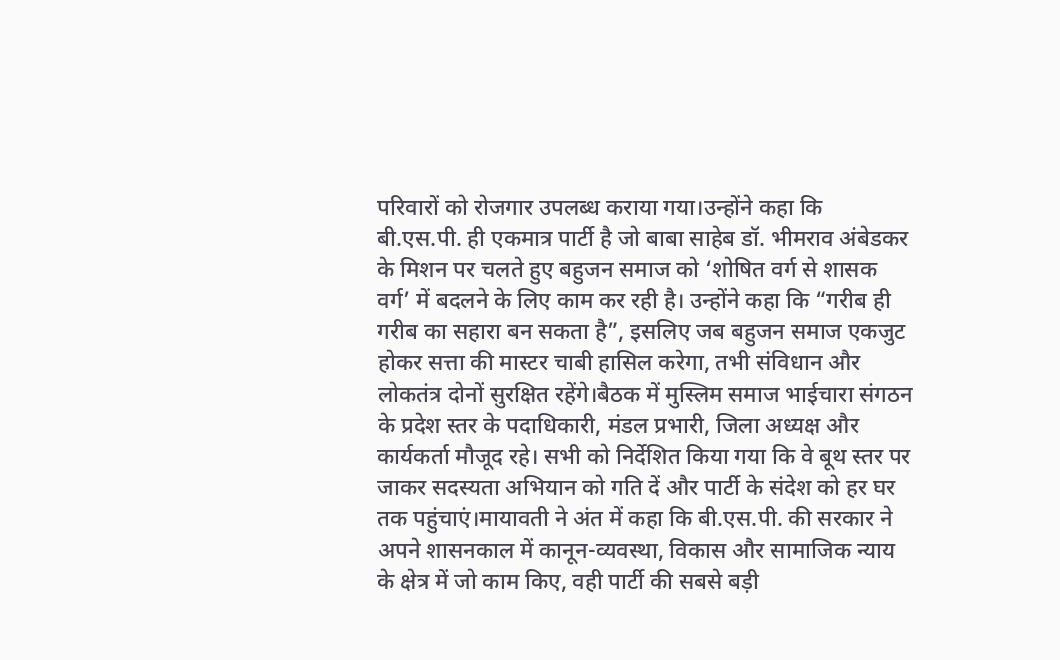परिवारों को रोजगार उपलब्ध कराया गया।उन्होंने कहा कि बी.एस.पी. ही एकमात्र पार्टी है जो बाबा साहेब डॉ. भीमराव अंबेडकर के मिशन पर चलते हुए बहुजन समाज को ‘शोषित वर्ग से शासक वर्ग’ में बदलने के लिए काम कर रही है। उन्होंने कहा कि “गरीब ही गरीब का सहारा बन सकता है”, इसलिए जब बहुजन समाज एकजुट होकर सत्ता की मास्टर चाबी हासिल करेगा, तभी संविधान और लोकतंत्र दोनों सुरक्षित रहेंगे।बैठक में मुस्लिम समाज भाईचारा संगठन के प्रदेश स्तर के पदाधिकारी, मंडल प्रभारी, जिला अध्यक्ष और कार्यकर्ता मौजूद रहे। सभी को निर्देशित किया गया कि वे बूथ स्तर पर जाकर सदस्यता अभियान को गति दें और पार्टी के संदेश को हर घर तक पहुंचाएं।मायावती ने अंत में कहा कि बी.एस.पी. की सरकार ने अपने शासनकाल में कानून-व्यवस्था, विकास और सामाजिक न्याय के क्षेत्र में जो काम किए, वही पार्टी की सबसे बड़ी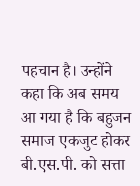पहचान है। उन्होंने कहा कि अब समय आ गया है कि बहुजन समाज एकजुट होकर बी.एस.पी. को सत्ता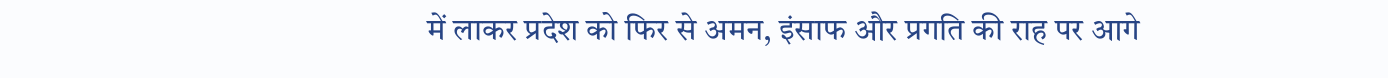में लाकर प्रदेश को फिर से अमन, इंसाफ और प्रगति की राह पर आगे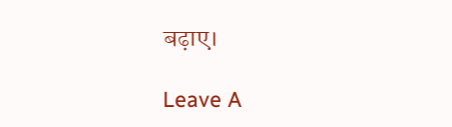बढ़ाए।

Leave A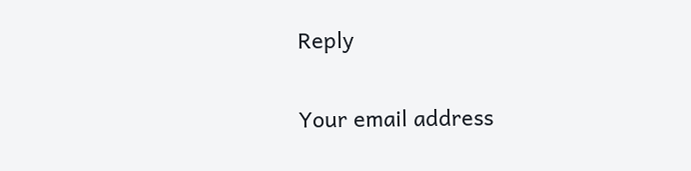Reply

Your email address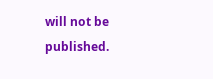will not be published.